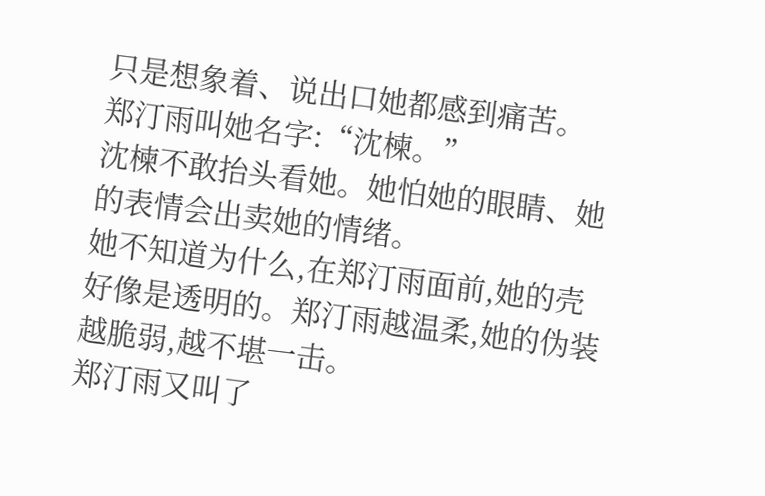只是想象着、说出口她都感到痛苦。
郑汀雨叫她名字:“沈楝。”
沈楝不敢抬头看她。她怕她的眼睛、她的表情会出卖她的情绪。
她不知道为什么,在郑汀雨面前,她的壳好像是透明的。郑汀雨越温柔,她的伪装越脆弱,越不堪一击。
郑汀雨又叫了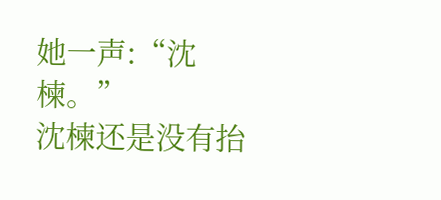她一声:“沈楝。”
沈楝还是没有抬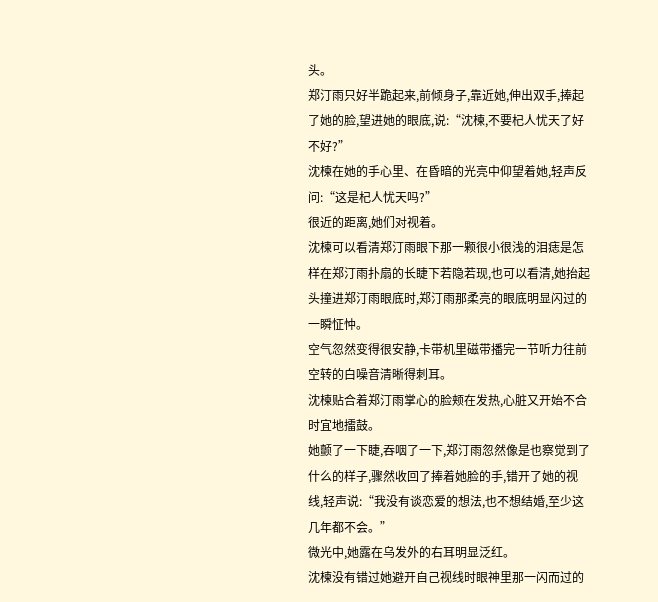头。
郑汀雨只好半跪起来,前倾身子,靠近她,伸出双手,捧起了她的脸,望进她的眼底,说:“沈楝,不要杞人忧天了好不好?”
沈楝在她的手心里、在昏暗的光亮中仰望着她,轻声反问:“这是杞人忧天吗?”
很近的距离,她们对视着。
沈楝可以看清郑汀雨眼下那一颗很小很浅的泪痣是怎样在郑汀雨扑扇的长睫下若隐若现,也可以看清,她抬起头撞进郑汀雨眼底时,郑汀雨那柔亮的眼底明显闪过的一瞬怔忡。
空气忽然变得很安静,卡带机里磁带播完一节听力往前空转的白噪音清晰得刺耳。
沈楝贴合着郑汀雨掌心的脸颊在发热,心脏又开始不合时宜地擂鼓。
她颤了一下睫,吞咽了一下,郑汀雨忽然像是也察觉到了什么的样子,骤然收回了捧着她脸的手,错开了她的视线,轻声说:“我没有谈恋爱的想法,也不想结婚,至少这几年都不会。”
微光中,她露在乌发外的右耳明显泛红。
沈楝没有错过她避开自己视线时眼神里那一闪而过的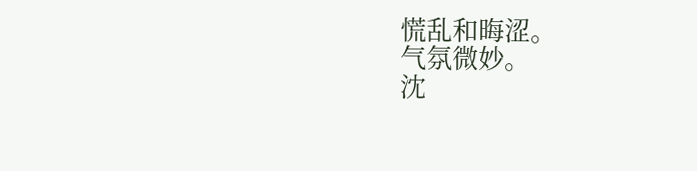慌乱和晦涩。
气氛微妙。
沈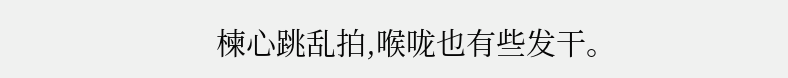楝心跳乱拍,喉咙也有些发干。